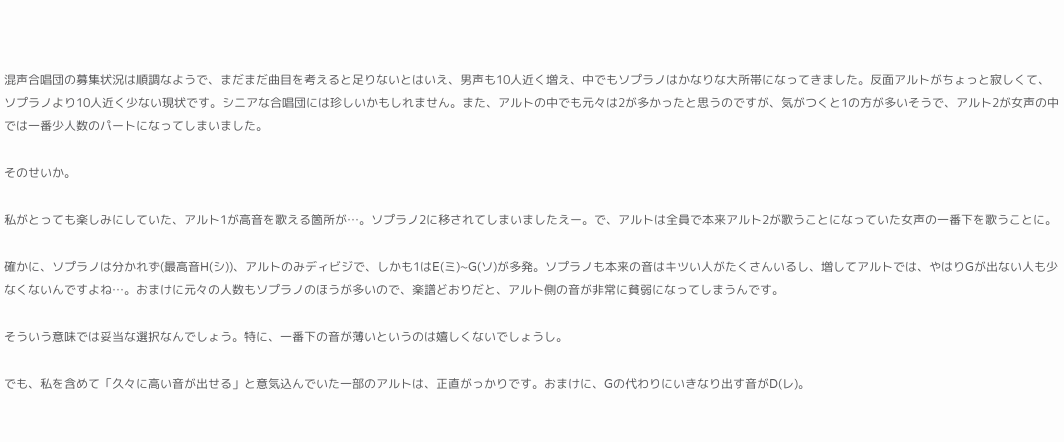混声合唱団の募集状況は順調なようで、まだまだ曲目を考えると足りないとはいえ、男声も10人近く増え、中でもソプラノはかなりな大所帯になってきました。反面アルトがちょっと寂しくて、ソプラノより10人近く少ない現状です。シニアな合唱団には珍しいかもしれません。また、アルトの中でも元々は2が多かったと思うのですが、気がつくと1の方が多いそうで、アルト2が女声の中では一番少人数のパートになってしまいました。

そのせいか。

私がとっても楽しみにしていた、アルト1が高音を歌える箇所が…。ソプラノ2に移されてしまいましたえー。で、アルトは全員で本来アルト2が歌うことになっていた女声の一番下を歌うことに。

確かに、ソプラノは分かれず(最高音H(シ))、アルトのみディビジで、しかも1はE(ミ)~G(ソ)が多発。ソプラノも本来の音はキツい人がたくさんいるし、増してアルトでは、やはりGが出ない人も少なくないんですよね…。おまけに元々の人数もソプラノのほうが多いので、楽譜どおりだと、アルト側の音が非常に貧弱になってしまうんです。

そういう意味では妥当な選択なんでしょう。特に、一番下の音が薄いというのは嬉しくないでしょうし。

でも、私を含めて「久々に高い音が出せる」と意気込んでいた一部のアルトは、正直がっかりです。おまけに、Gの代わりにいきなり出す音がD(レ)。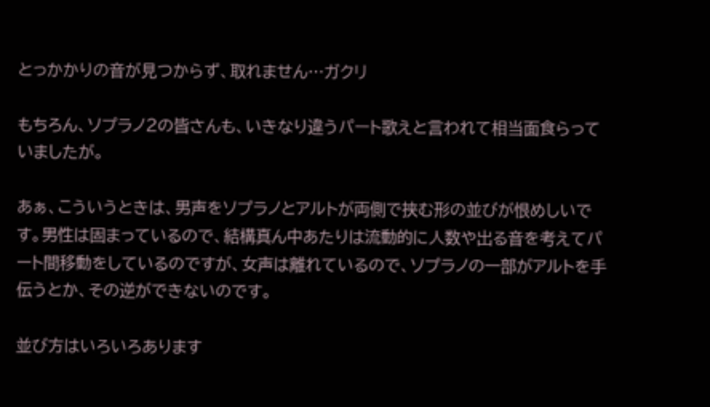とっかかりの音が見つからず、取れません…ガクリ

もちろん、ソプラノ2の皆さんも、いきなり違うパート歌えと言われて相当面食らっていましたが。

あぁ、こういうときは、男声をソプラノとアルトが両側で挟む形の並びが恨めしいです。男性は固まっているので、結構真ん中あたりは流動的に人数や出る音を考えてパート間移動をしているのですが、女声は離れているので、ソプラノの一部がアルトを手伝うとか、その逆ができないのです。

並び方はいろいろあります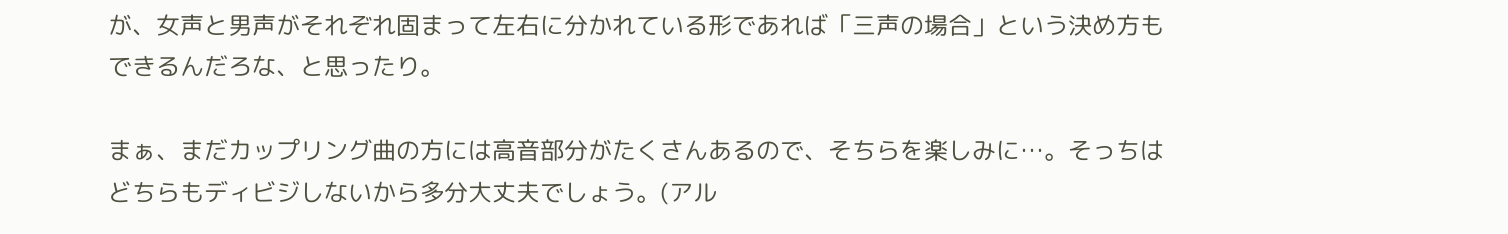が、女声と男声がそれぞれ固まって左右に分かれている形であれば「三声の場合」という決め方もできるんだろな、と思ったり。

まぁ、まだカップリング曲の方には高音部分がたくさんあるので、そちらを楽しみに…。そっちはどちらもディビジしないから多分大丈夫でしょう。(アル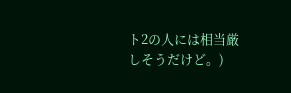ト2の人には相当厳しそうだけど。)